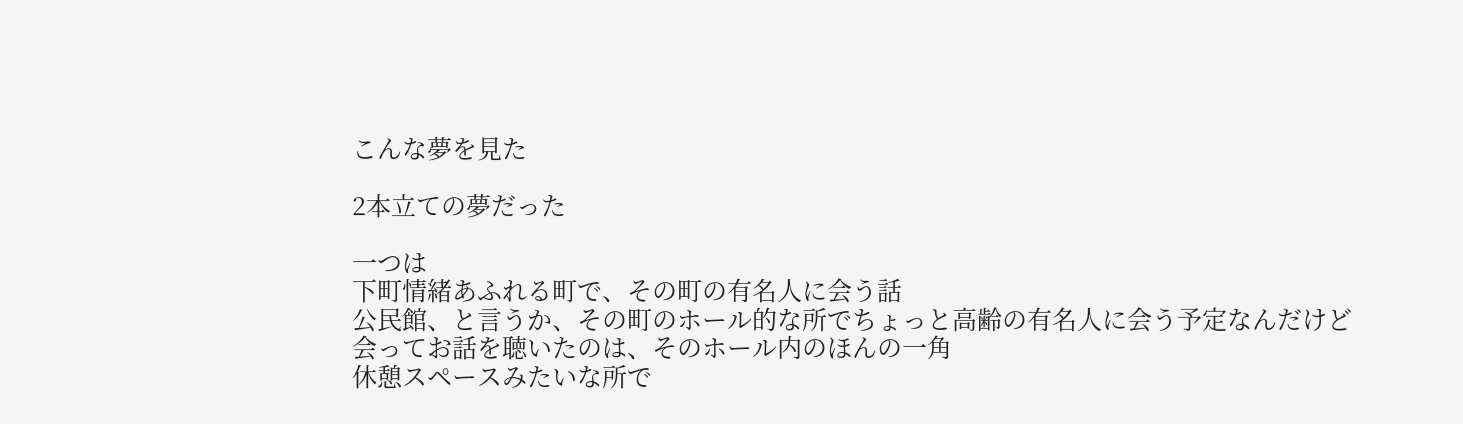こんな夢を見た

2本立ての夢だった

一つは
下町情緒あふれる町で、その町の有名人に会う話
公民館、と言うか、その町のホール的な所でちょっと高齢の有名人に会う予定なんだけど
会ってお話を聴いたのは、そのホール内のほんの一角
休憩スペースみたいな所で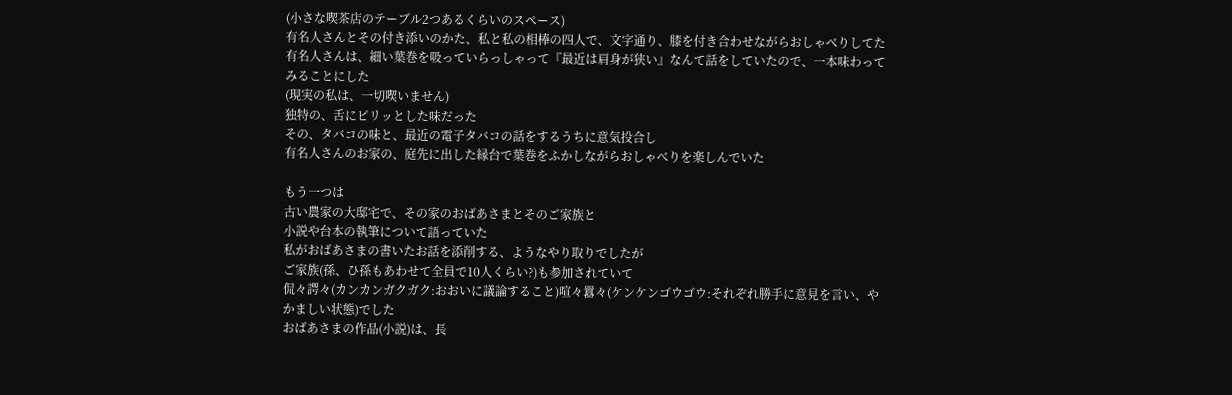(小さな喫茶店のテーブル2つあるくらいのスペース)
有名人さんとその付き添いのかた、私と私の相棒の四人で、文字通り、膝を付き合わせながらおしゃべりしてた
有名人さんは、細い葉巻を吸っていらっしゃって『最近は肩身が狭い』なんて話をしていたので、一本味わってみることにした
(現実の私は、一切喫いません)
独特の、舌にピリッとした味だった
その、タバコの味と、最近の電子タバコの話をするうちに意気投合し
有名人さんのお家の、庭先に出した縁台で葉巻をふかしながらおしゃべりを楽しんでいた

もう一つは
古い農家の大邸宅で、その家のおばあさまとそのご家族と
小説や台本の執筆について語っていた
私がおばあさまの書いたお話を添削する、ようなやり取りでしたが
ご家族(孫、ひ孫もあわせて全員で10人くらい?)も参加されていて
侃々諤々(カンカンガクガク:おおいに議論すること)喧々囂々(ケンケンゴウゴウ:それぞれ勝手に意見を言い、やかましい状態)でした
おばあさまの作品(小説)は、長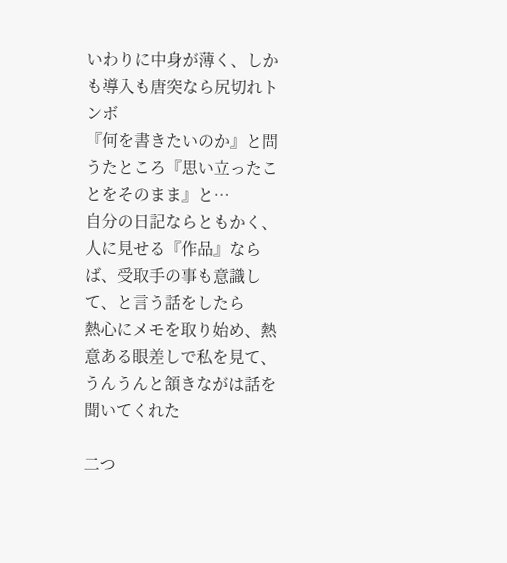いわりに中身が薄く、しかも導入も唐突なら尻切れトンボ
『何を書きたいのか』と問うたところ『思い立ったことをそのまま』と…
自分の日記ならともかく、人に見せる『作品』ならば、受取手の事も意識して、と言う話をしたら
熱心にメモを取り始め、熱意ある眼差しで私を見て、うんうんと頷きながは話を聞いてくれた

二つ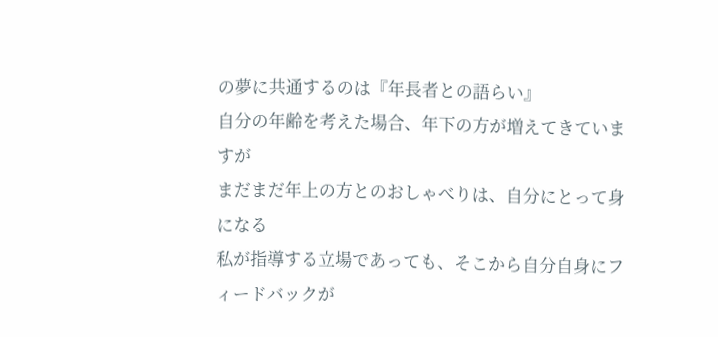の夢に共通するのは『年長者との語らい』
自分の年齢を考えた場合、年下の方が増えてきていますが
まだまだ年上の方とのおしゃべりは、自分にとって身になる
私が指導する立場であっても、そこから自分自身にフィードバックが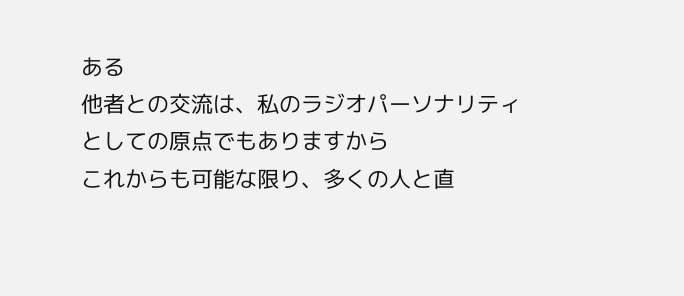ある
他者との交流は、私のラジオパーソナリティとしての原点でもありますから
これからも可能な限り、多くの人と直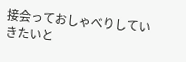接会っておしゃべりしていきたいと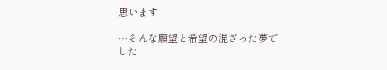思います

…そんな願望と希望の混ざった夢でした